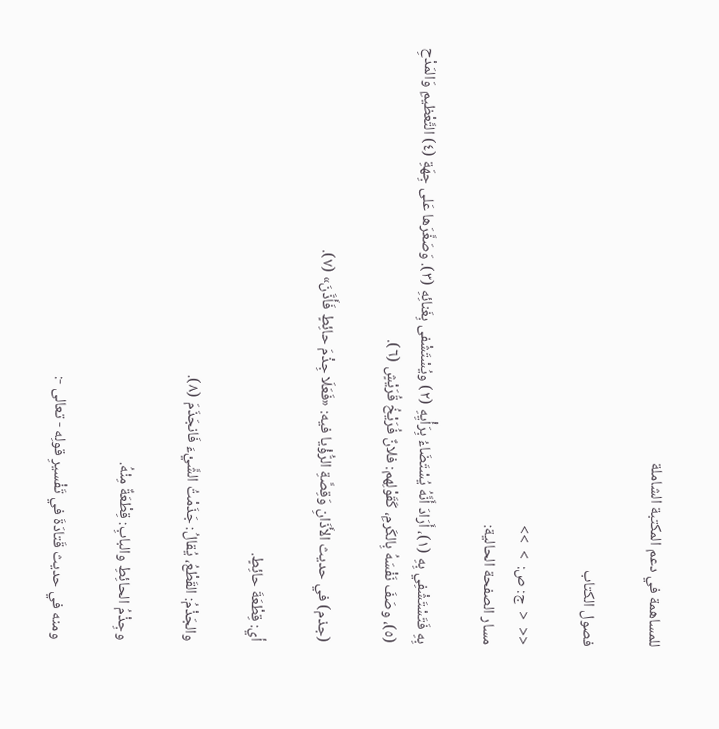للمساهمة في دعم المكتبة الشاملة

فصول الكتاب

<<  <  ج: ص:  >  >>
مسار الصفحة الحالية:

بِهِ فَتَسْتَشْفِي بِهِ (١)، أَرَادَ أَنَّهُ يُسْتَضَاءُ بِرَأْيِهِ (٢) ويُسْتَشْفى بِغَنائِهِ (٣). وَصَغَّرَها عَلى جِهَةِ (٤) التَّعْظيمِ وَالمَدْحِ (٥)، وصَفَ نَفْسَهُ بِالكَرمِ، كَقَوْلِهم: فلانٌ فُرَيْخُ قُرَيْشٍ (٦).

(جذم) في حديث الأَذَانِ وَقِصَّةِ الرُّؤْيا فيه: «فَعَلَا جِذْمَ حائِطٍ فَأَذَّنَ» (٧).

أي: قِطْعَةَ حائِطٍ.

والجَذْمُ: القَطْعُ، يُقالُ: جَذَمْتُ الشَّيْءَ فَانجَذَمَ (٨).

وجِذْمُ الحائِطِ والبابِ: قِطْعَةٌ مِنْهُ.

ومنه في حديث قَتادَةَ في تَفْسيرِ قولِه - تعالى -: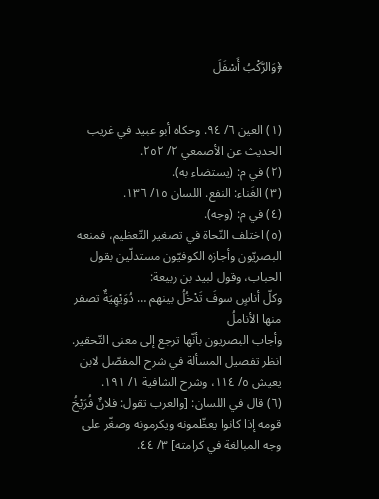﴿وَالرَّكْبُ أَسْفَلَ


(١) العين ٦/ ٩٤. وحكاه أبو عبيد في غريب الحديث عن الأصمعي ٢/ ٢٥٢.
(٢) في م: (يستضاء به).
(٣) الغَناء: النفع. اللسان ١٥/ ١٣٦.
(٤) في م: (وجه).
(٥) اختلف النّحاة في تصغير التّعظيم، فمنعه البصريّون وأجازه الكوفيّون مستدلّين بقول الحباب، وقول لبيد بن ربيعة:
وكلّ أناسٍ سوفَ تَدْخُلُ بينهم … دُوَيْهِيَةٌ تصفر منها الأناملُ
وأجاب البصريون بأنّها ترجع إلى معنى التّحقير. انظر تفصيل المسألة في شرح المفصّل لابن يعيش ٥/ ١١٤، وشرح الشافية ١/ ١٩١.
(٦) قال في اللسان: [والعرب تقول: فلانٌ فُرَيْخُ قومه إذا كانوا يعظّمونه ويكرمونه وصغّر على وجه المبالغة في كرامته] ٣/ ٤٤.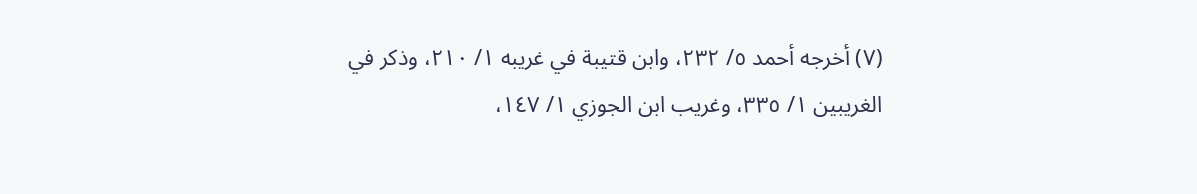(٧) أخرجه أحمد ٥/ ٢٣٢، وابن قتيبة في غريبه ١/ ٢١٠، وذكر في الغريبين ١/ ٣٣٥، وغريب ابن الجوزي ١/ ١٤٧،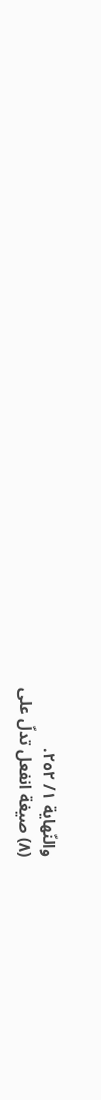والنّهاية ١/ ٢٥٢.
(٨) صيغة انفعل تدلّ على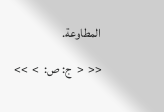المطاوعة.

<<  <  ج: ص:  >  >>